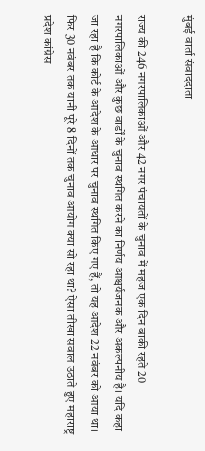मुंबई वार्ता संवाददाता

राज्य की 246 नगरपालिकाओं और 42 नगर पंचायतों के चुनाव में महज एक दिन बाकी रहते 20 नगरपालिकाओं और कुछ वार्डों के चुनाव स्थगित करने का निर्णय आश्चर्यजनक और अकल्पनीय है। यदि कहा जा रहा है कि कोर्ट के आदेश के आधार पर चुनाव स्थगित किए गए हैं, तो यह आदेश 22 नवंबर को आया था। फिर 30 नवंबर तक यानी पूरे 8 दिनों तक चुनाव आयोग क्या सो रहा था? ऐसा तीखा सवाल उठाते हुए महाराष्ट्र प्रदेश कांग्रेस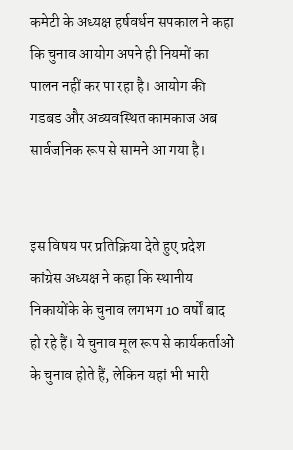कमेटी के अध्यक्ष हर्षवर्धन सपकाल ने कहा कि चुनाव आयोग अपने ही नियमों का पालन नहीं कर पा रहा है। आयोग की गडबड और अव्यवस्थित कामकाज अब सार्वजनिक रूप से सामने आ गया है।


इस विषय पर प्रतिक्रिया देते हुए प्रदेश कांग्रेस अध्यक्ष ने कहा कि स्थानीय निकायोंके के चुनाव लगभग 10 वर्षों बाद हो रहे हैं। ये चुनाव मूल रूप से कार्यकर्ताओं के चुनाव होते हैं, लेकिन यहां भी भारी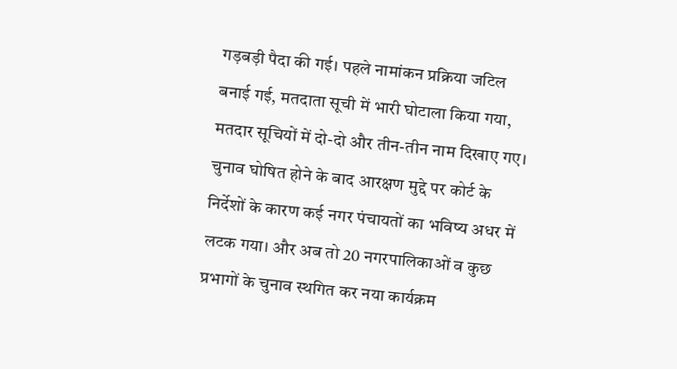गड़बड़ी पैदा की गई। पहले नामांकन प्रक्रिया जटिल बनाई गई, मतदाता सूची में भारी घोटाला किया गया, मतदार सूचियों में दो-दो और तीन-तीन नाम दिखाए गए। चुनाव घोषित होने के बाद आरक्षण मुद्दे पर कोर्ट के निर्देशों के कारण कई नगर पंचायतों का भविष्य अधर में लटक गया। और अब तो 20 नगरपालिकाओं व कुछ प्रभागों के चुनाव स्थगित कर नया कार्यक्रम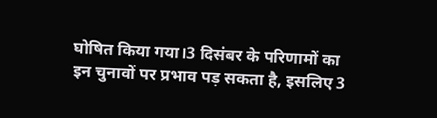घोषित किया गया।3 दिसंबर के परिणामों का इन चुनावों पर प्रभाव पड़ सकता है, इसलिए 3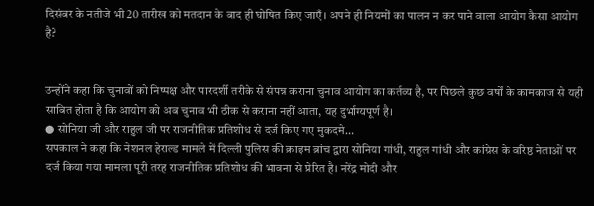दिसंबर के नतीजे भी 20 तारीख को मतदान के बाद ही घोषित किए जाएँ। अपने ही नियमों का पालन न कर पाने वाला आयोग कैसा आयोग है?


उन्होंने कहा कि चुनावों को निष्पक्ष और पारदर्शी तरीके से संपन्न कराना चुनाव आयोग का कर्तव्य है, पर पिछले कुछ वर्षों के कामकाज से यही साबित होता है कि आयोग को अब चुनाव भी ठीक से कराना नहीं आता, यह दुर्भाग्यपूर्ण है।
● सोनिया जी और राहुल जी पर राजनीतिक प्रतिशोध से दर्ज किए गए मुकदमे…
सपकाल ने कहा कि नेशनल हेराल्ड मामले में दिल्ली पुलिस की क्राइम ब्रांच द्वारा सोनिया गांधी, राहुल गांधी और कांग्रेस के वरिष्ठ नेताओं पर दर्ज किया गया मामला पूरी तरह राजनीतिक प्रतिशोध की भावना से प्रेरित है। नरेंद्र मोदी और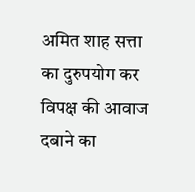अमित शाह सत्ता का दुरुपयोग कर विपक्ष की आवाज दबाने का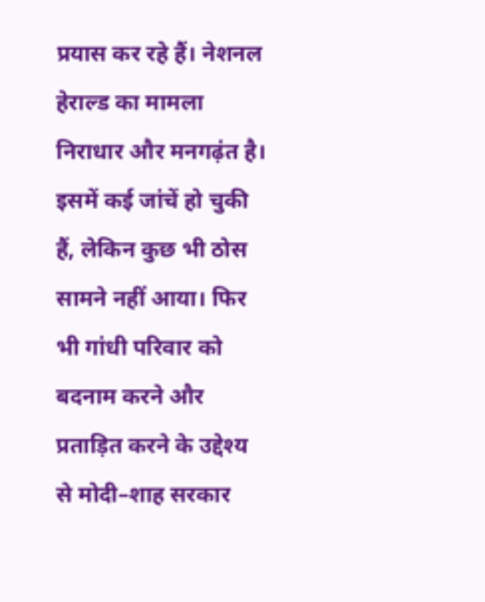प्रयास कर रहे हैं। नेशनल हेराल्ड का मामला निराधार और मनगढ़ंत है। इसमें कई जांचें हो चुकी हैं, लेकिन कुछ भी ठोस सामने नहीं आया। फिर भी गांधी परिवार को बदनाम करने और प्रताड़ित करने के उद्देश्य से मोदी–शाह सरकार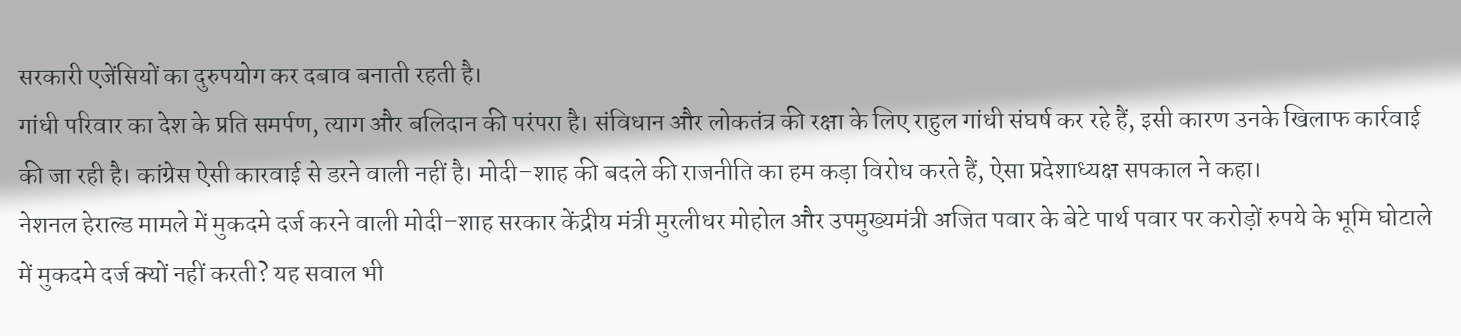सरकारी एजेंसियों का दुरुपयोग कर दबाव बनाती रहती है।
गांधी परिवार का देश के प्रति समर्पण, त्याग और बलिदान की परंपरा है। संविधान और लोकतंत्र की रक्षा के लिए राहुल गांधी संघर्ष कर रहे हैं, इसी कारण उनके खिलाफ कार्रवाई की जा रही है। कांग्रेस ऐसी कारवाई से डरने वाली नहीं है। मोदी–शाह की बदले की राजनीति का हम कड़ा विरोध करते हैं, ऐसा प्रदेशाध्यक्ष सपकाल ने कहा।
नेशनल हेराल्ड मामले में मुकदमे दर्ज करने वाली मोदी–शाह सरकार केंद्रीय मंत्री मुरलीधर मोहोल और उपमुख्यमंत्री अजित पवार के बेटे पार्थ पवार पर करोड़ों रुपये के भूमि घोटाले में मुकदमे दर्ज क्यों नहीं करती? यह सवाल भी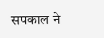सपकाल ने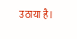उठाया है।